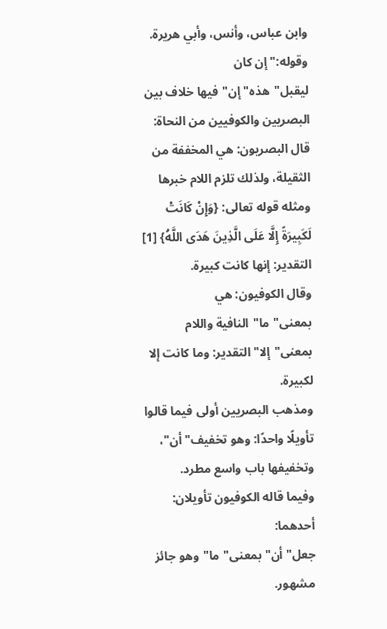وابن عباس، وأنس، وأبي هريرة.
وقوله:"إن كان ليقبل"هذه"إن"فيها خلاف بين البصريين والكوفيين من النحاة:
قال البصريون: هي المخففة من الثقيلة، ولذلك تلزم اللام خبرها ومثله قوله تعالى: {وَإِنْ كَانَتْ لَكَبِيرَةً إِلَّا عَلَى الَّذِينَ هَدَى اللَّهُ} [1] التقدير: إنها كانت كبيرة.
وقال الكوفيون: هي بمعنى"ما"النافية واللام بمعنى"إلا"التقدير: وما كانت إلا لكبيرة.
ومذهب البصريين أولى فيما قالوا تأويلًا واحدًا: وهو تخفيف"أن"، وتخفيفها باب واسع مطرد.
وفيما قاله الكوفيون تأويلان:
أحدهما: جعل"أن"بمعنى"ما"وهو جائز مشهور.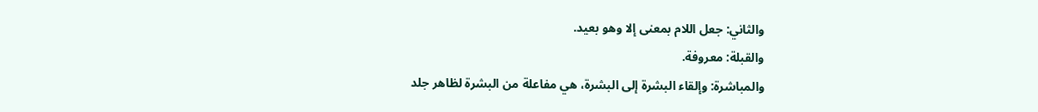والثاني: جعل اللام بمعنى إلا وهو بعيد.
والقبلة: معروفة.
والمباشرة: وإلقاء البشرة إلى البشرة، هي مفاعلة من البشرة لظاهر جلد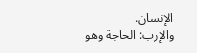الإنسان.
والإرب: الحاجة وهو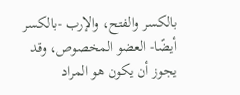بالكسر والفتح، والإرب -بالكسر أيضًا- العضو المخصوص، وقد يجوز أن يكون هو المراد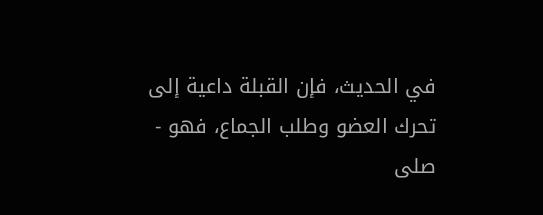في الحديث، فإن القبلة داعية إلى تحرك العضو وطلب الجماع، فهو - صلى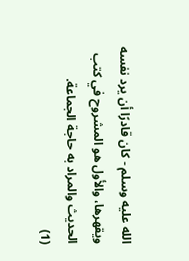الله عليه وسلم - كان قادرًا أن يرد نفسه ويقهرها، والأول هو المشروح في كتب الحديث والمراد به حاجة الجماعة.
(1)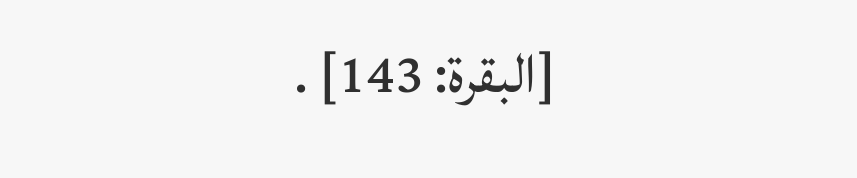[البقرة: 143] .